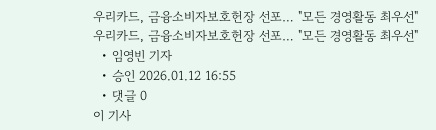우리카드, 금융소비자보호헌장 선포… "모든 경영활동 최우선"
우리카드, 금융소비자보호헌장 선포… "모든 경영활동 최우선"
  • 임영빈 기자
  • 승인 2026.01.12 16:55
  • 댓글 0
이 기사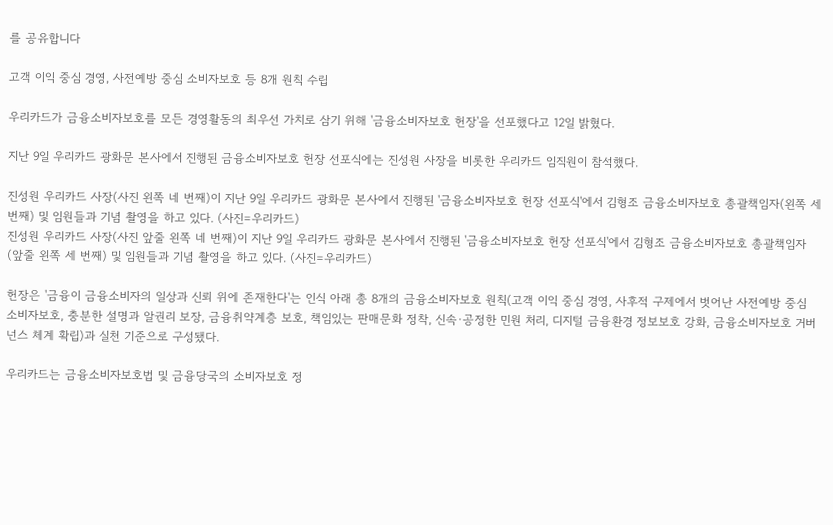를 공유합니다

고객 이익 중심 경영, 사전예방 중심 소비자보호 등 8개 원칙 수립

우리카드가 금융소비자보호를 모든 경영활동의 최우선 가치로 삼기 위해 '금융소비자보호 헌장'을 선포했다고 12일 밝혔다.

지난 9일 우리카드 광화문 본사에서 진행된 금융소비자보호 헌장 선포식에는 진성원 사장을 비롯한 우리카드 임직원이 참석했다.

진성원 우리카드 사장(사진 왼쪽 네 번째)이 지난 9일 우리카드 광화문 본사에서 진행된 '금융소비자보호 헌장 선포식'에서 김형조 금융소비자보호 총괄책임자(왼쪽 세 번째) 및 임원들과 기념 촬영을 하고 있다. (사진=우리카드)
진성원 우리카드 사장(사진 앞줄 왼쪽 네 번째)이 지난 9일 우리카드 광화문 본사에서 진행된 '금융소비자보호 헌장 선포식'에서 김형조 금융소비자보호 총괄책임자(앞줄 왼쪽 세 번째) 및 임원들과 기념 촬영을 하고 있다. (사진=우리카드)

헌장은 '금융이 금융소비자의 일상과 신뢰 위에 존재한다'는 인식 아래 총 8개의 금융소비자보호 원칙(고객 이익 중심 경영, 사후적 구제에서 벗어난 사전예방 중심 소비자보호, 충분한 설명과 알권리 보장, 금융취약계층 보호, 책임있는 판매문화 정착, 신속·공정한 민원 처리, 디지털 금융환경 정보보호 강화, 금융소비자보호 거버넌스 체계 확립)과 실천 기준으로 구성됐다.

우리카드는 금융소비자보호법 및 금융당국의 소비자보호 정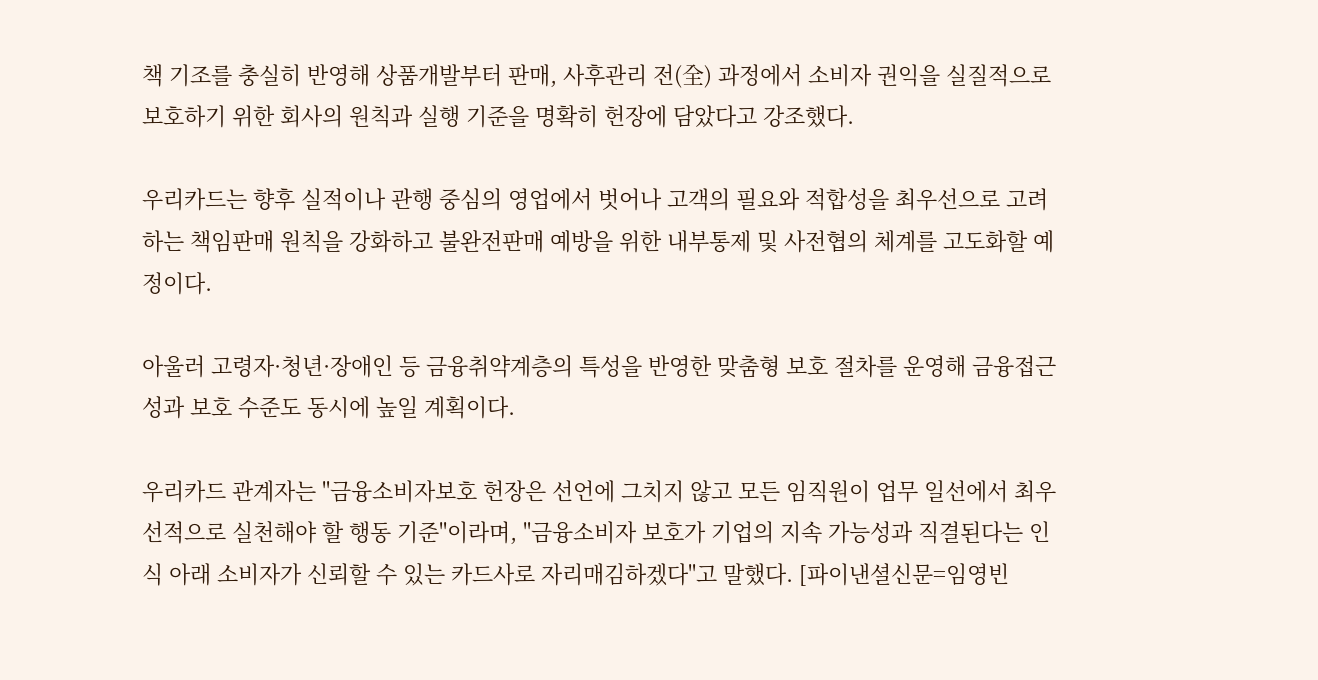책 기조를 충실히 반영해 상품개발부터 판매, 사후관리 전(全) 과정에서 소비자 권익을 실질적으로 보호하기 위한 회사의 원칙과 실행 기준을 명확히 헌장에 담았다고 강조했다.

우리카드는 향후 실적이나 관행 중심의 영업에서 벗어나 고객의 필요와 적합성을 최우선으로 고려하는 책임판매 원칙을 강화하고 불완전판매 예방을 위한 내부통제 및 사전협의 체계를 고도화할 예정이다.

아울러 고령자·청년·장애인 등 금융취약계층의 특성을 반영한 맞춤형 보호 절차를 운영해 금융접근성과 보호 수준도 동시에 높일 계획이다.

우리카드 관계자는 "금융소비자보호 헌장은 선언에 그치지 않고 모든 임직원이 업무 일선에서 최우선적으로 실천해야 할 행동 기준"이라며, "금융소비자 보호가 기업의 지속 가능성과 직결된다는 인식 아래 소비자가 신뢰할 수 있는 카드사로 자리매김하겠다"고 말했다. [파이낸셜신문=임영빈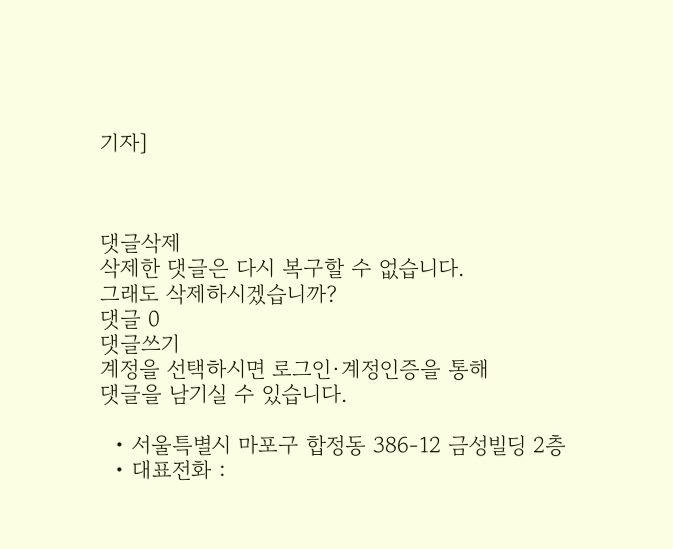기자]



댓글삭제
삭제한 댓글은 다시 복구할 수 없습니다.
그래도 삭제하시겠습니까?
댓글 0
댓글쓰기
계정을 선택하시면 로그인·계정인증을 통해
댓글을 남기실 수 있습니다.

  • 서울특별시 마포구 합정동 386-12 금성빌딩 2층
  • 대표전화 :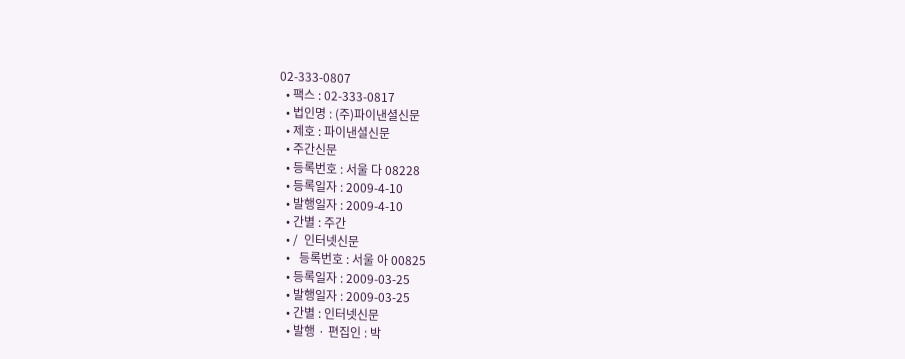02-333-0807
  • 팩스 : 02-333-0817
  • 법인명 : (주)파이낸셜신문
  • 제호 : 파이낸셜신문
  • 주간신문
  • 등록번호 : 서울 다 08228
  • 등록일자 : 2009-4-10
  • 발행일자 : 2009-4-10
  • 간별 : 주간
  • /  인터넷신문
  •   등록번호 : 서울 아 00825
  • 등록일자 : 2009-03-25
  • 발행일자 : 2009-03-25
  • 간별 : 인터넷신문
  • 발행 · 편집인 : 박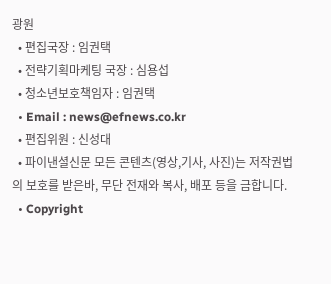광원
  • 편집국장 : 임권택
  • 전략기획마케팅 국장 : 심용섭
  • 청소년보호책임자 : 임권택
  • Email : news@efnews.co.kr
  • 편집위원 : 신성대
  • 파이낸셜신문 모든 콘텐츠(영상,기사, 사진)는 저작권법의 보호를 받은바, 무단 전재와 복사, 배포 등을 금합니다.
  • Copyright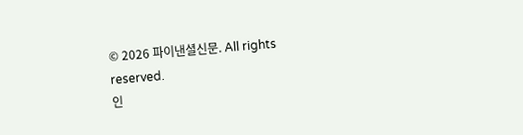© 2026 파이낸셜신문. All rights reserved.
인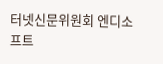터넷신문위원회 엔디소프트